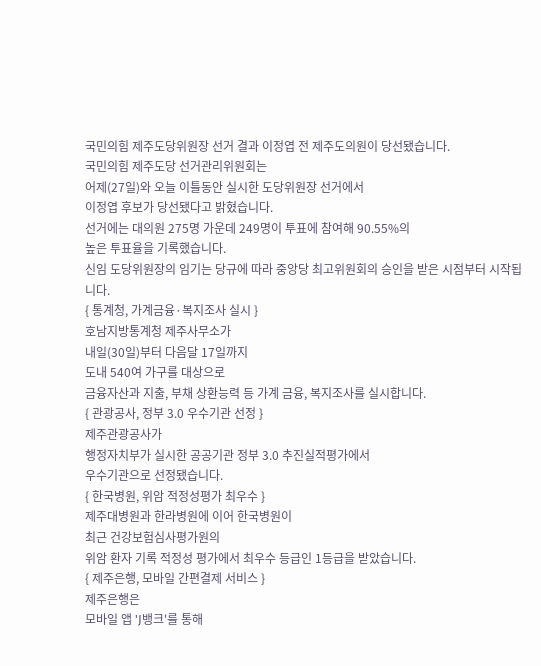국민의힘 제주도당위원장 선거 결과 이정엽 전 제주도의원이 당선됐습니다.
국민의힘 제주도당 선거관리위원회는
어제(27일)와 오늘 이틀동안 실시한 도당위원장 선거에서
이정엽 후보가 당선됐다고 밝혔습니다.
선거에는 대의원 275명 가운데 249명이 투표에 참여해 90.55%의
높은 투표율을 기록했습니다.
신임 도당위원장의 임기는 당규에 따라 중앙당 최고위원회의 승인을 받은 시점부터 시작됩니다.
{ 통계청, 가계금융·복지조사 실시 }
호남지방통계청 제주사무소가
내일(30일)부터 다음달 17일까지
도내 540여 가구를 대상으로
금융자산과 지출, 부채 상환능력 등 가계 금융, 복지조사를 실시합니다.
{ 관광공사, 정부 3.0 우수기관 선정 }
제주관광공사가
행정자치부가 실시한 공공기관 정부 3.0 추진실적평가에서
우수기관으로 선정됐습니다.
{ 한국병원, 위암 적정성평가 최우수 }
제주대병원과 한라병원에 이어 한국병원이
최근 건강보험심사평가원의
위암 환자 기록 적정성 평가에서 최우수 등급인 1등급을 받았습니다.
{ 제주은행, 모바일 간편결제 서비스 }
제주은행은
모바일 앱 'J뱅크'를 통해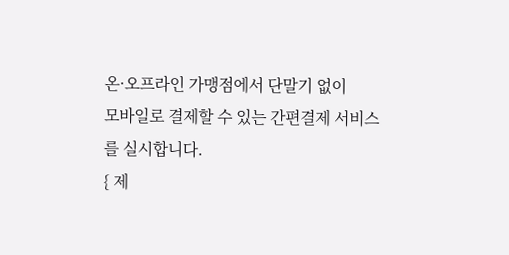온·오프라인 가맹점에서 단말기 없이
모바일로 결제할 수 있는 간편결제 서비스를 실시합니다.
{ 제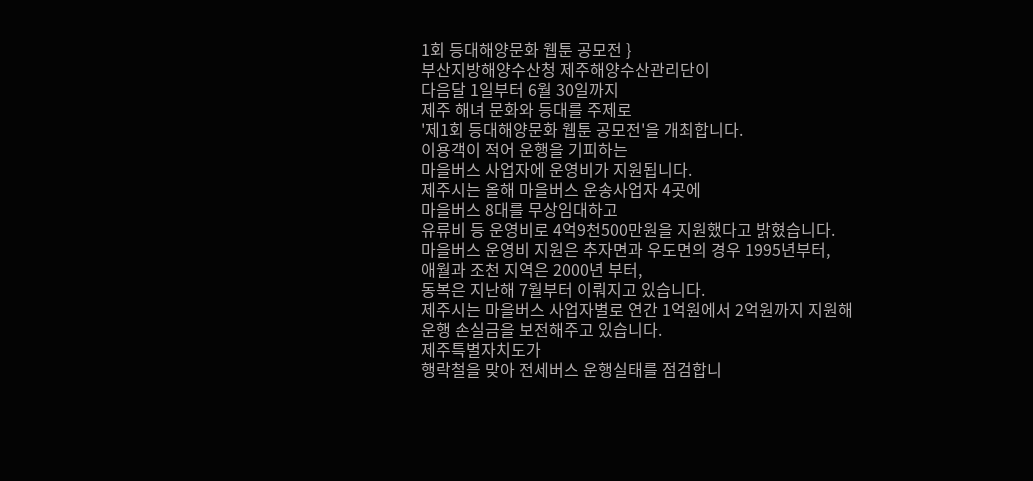1회 등대해양문화 웹툰 공모전 }
부산지방해양수산청 제주해양수산관리단이
다음달 1일부터 6월 30일까지
제주 해녀 문화와 등대를 주제로
'제1회 등대해양문화 웹툰 공모전'을 개최합니다.
이용객이 적어 운행을 기피하는
마을버스 사업자에 운영비가 지원됩니다.
제주시는 올해 마을버스 운송사업자 4곳에
마을버스 8대를 무상임대하고
유류비 등 운영비로 4억9천500만원을 지원했다고 밝혔습니다.
마을버스 운영비 지원은 추자면과 우도면의 경우 1995년부터,
애월과 조천 지역은 2000년 부터,
동복은 지난해 7월부터 이뤄지고 있습니다.
제주시는 마을버스 사업자별로 연간 1억원에서 2억원까지 지원해
운행 손실금을 보전해주고 있습니다.
제주특별자치도가
행락철을 맞아 전세버스 운행실태를 점검합니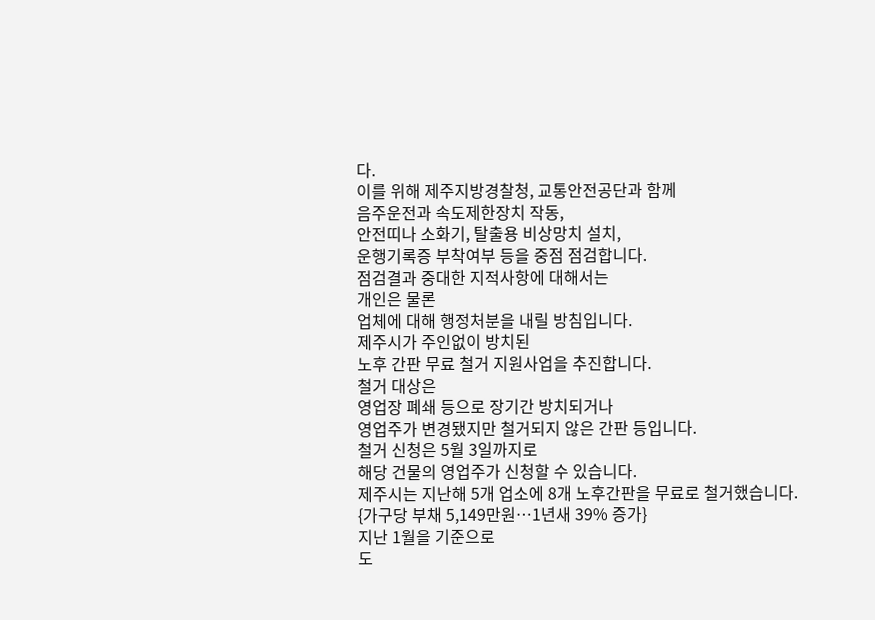다.
이를 위해 제주지방경찰청, 교통안전공단과 함께
음주운전과 속도제한장치 작동,
안전띠나 소화기, 탈출용 비상망치 설치,
운행기록증 부착여부 등을 중점 점검합니다.
점검결과 중대한 지적사항에 대해서는
개인은 물론
업체에 대해 행정처분을 내릴 방침입니다.
제주시가 주인없이 방치된
노후 간판 무료 철거 지원사업을 추진합니다.
철거 대상은
영업장 폐쇄 등으로 장기간 방치되거나
영업주가 변경됐지만 철거되지 않은 간판 등입니다.
철거 신청은 5월 3일까지로
해당 건물의 영업주가 신청할 수 있습니다.
제주시는 지난해 5개 업소에 8개 노후간판을 무료로 철거했습니다.
{가구당 부채 5,149만원…1년새 39% 증가}
지난 1월을 기준으로
도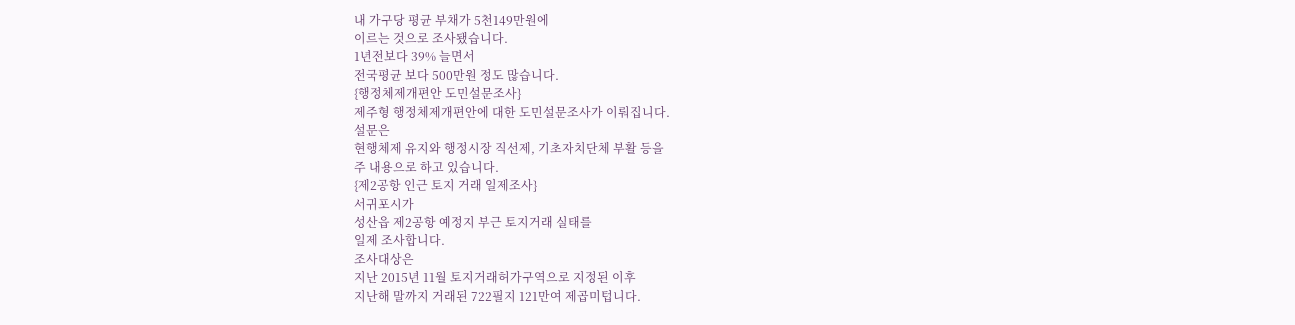내 가구당 평균 부채가 5천149만원에
이르는 것으로 조사됐습니다.
1년전보다 39% 늘면서
전국평균 보다 500만원 정도 많습니다.
{행정체제개편안 도민설문조사}
제주형 행정체제개편안에 대한 도민설문조사가 이뤄집니다.
설문은
현행체제 유지와 행정시장 직선제, 기초자치단체 부활 등을
주 내용으로 하고 있습니다.
{제2공항 인근 토지 거래 일제조사}
서귀포시가
성산읍 제2공항 예정지 부근 토지거래 실태를
일제 조사합니다.
조사대상은
지난 2015년 11월 토지거래허가구역으로 지정된 이후
지난해 말까지 거래된 722필지 121만여 제곱미텁니다.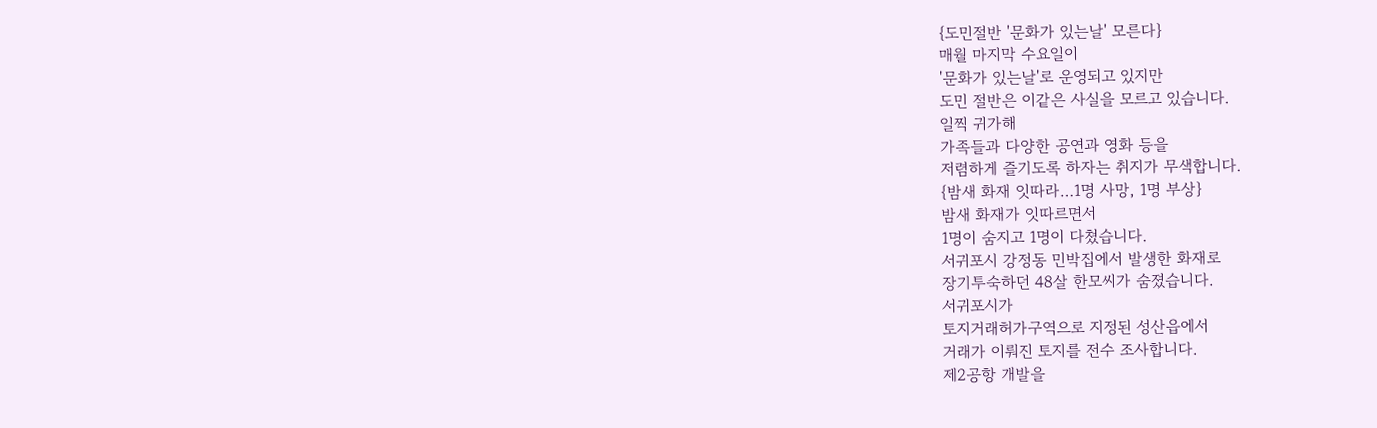{도민절반 '문화가 있는날' 모른다}
매월 마지막 수요일이
'문화가 있는날'로 운영되고 있지만
도민 절반은 이같은 사실을 모르고 있습니다.
일찍 귀가해
가족들과 다양한 공연과 영화 등을
저렴하게 즐기도록 하자는 취지가 무색합니다.
{밤새 화재 잇따라…1명 사망, 1명 부상}
밤새 화재가 잇따르면서
1명이 숨지고 1명이 다쳤습니다.
서귀포시 강정동 민박집에서 발생한 화재로
장기투숙하던 48살 한모씨가 숨졌습니다.
서귀포시가
토지거래허가구역으로 지정된 성산읍에서
거래가 이뤄진 토지를 전수 조사합니다.
제2공항 개발을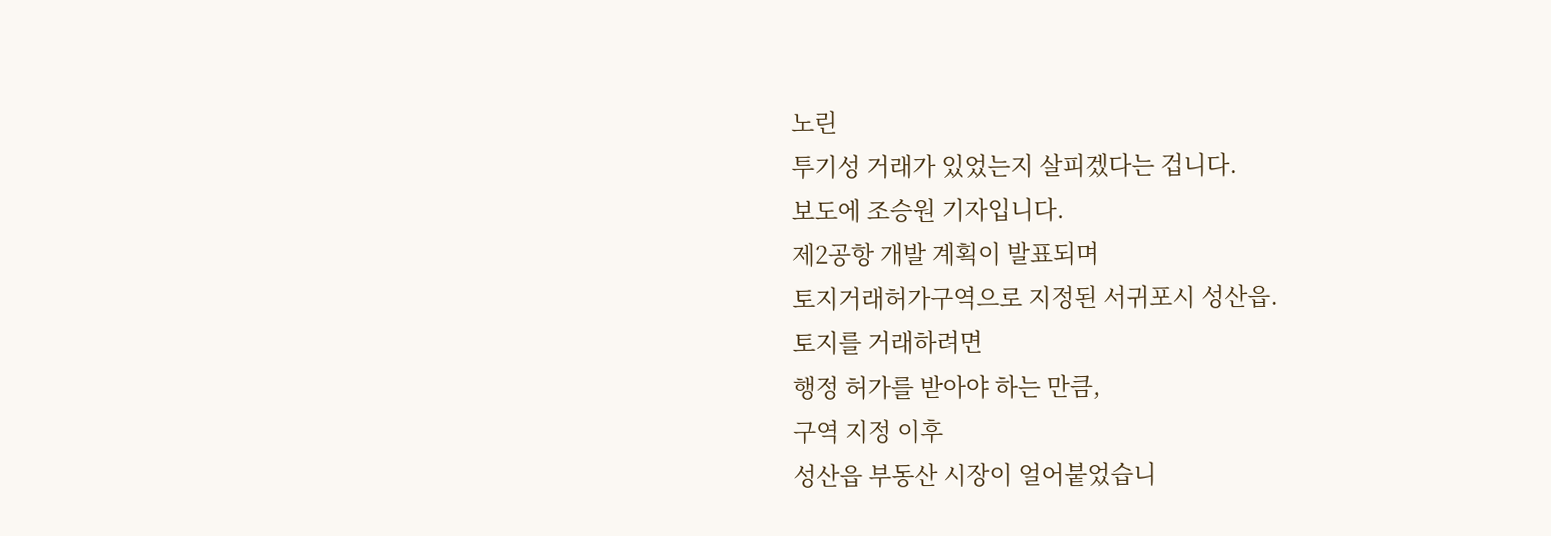노린
투기성 거래가 있었는지 살피겠다는 겁니다.
보도에 조승원 기자입니다.
제2공항 개발 계획이 발표되며
토지거래허가구역으로 지정된 서귀포시 성산읍.
토지를 거래하려면
행정 허가를 받아야 하는 만큼,
구역 지정 이후
성산읍 부동산 시장이 얼어붙었습니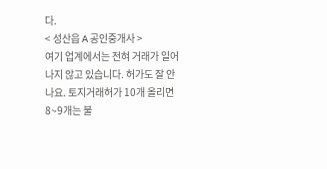다.
< 성산읍 A 공인중개사 >
여기 업계에서는 전혀 거래가 일어나지 않고 있습니다. 허가도 잘 안나요. 토지거래허가 10개 올리면 8~9개는 불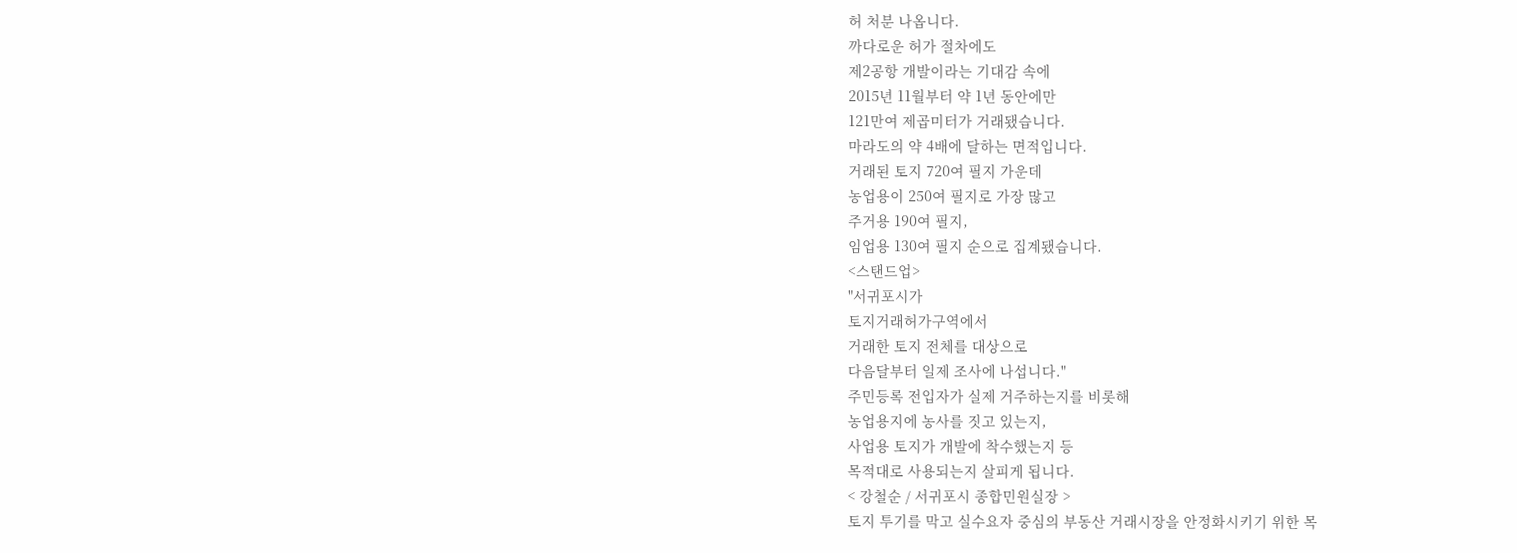허 처분 나옵니다.
까다로운 허가 절차에도
제2공항 개발이라는 기대감 속에
2015년 11월부터 약 1년 동안에만
121만여 제곱미터가 거래됐습니다.
마라도의 약 4배에 달하는 면적입니다.
거래된 토지 720여 필지 가운데
농업용이 250여 필지로 가장 많고
주거용 190여 필지,
임업용 130여 필지 순으로 집계됐습니다.
<스탠드업>
"서귀포시가
토지거래허가구역에서
거래한 토지 전체를 대상으로
다음달부터 일제 조사에 나섭니다."
주민등록 전입자가 실제 거주하는지를 비롯해
농업용지에 농사를 짓고 있는지,
사업용 토지가 개발에 착수했는지 등
목적대로 사용되는지 살피게 됩니다.
< 강철순 / 서귀포시 종합민원실장 >
토지 투기를 막고 실수요자 중심의 부동산 거래시장을 안정화시키기 위한 목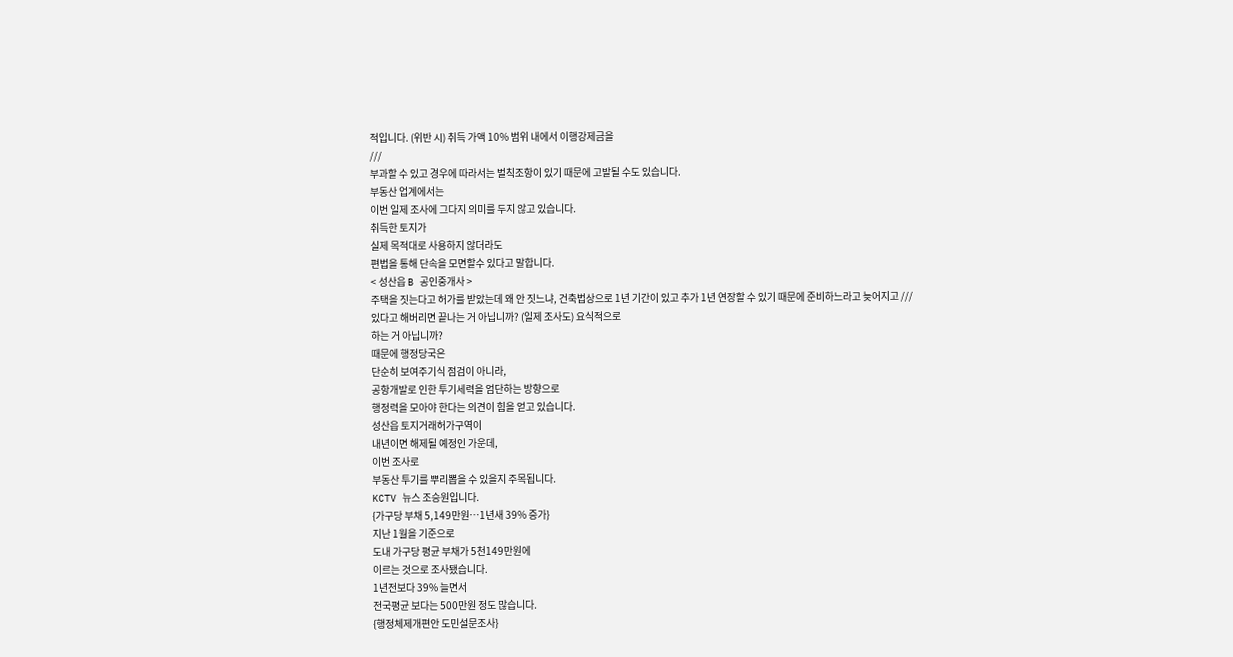적입니다. (위반 시) 취득 가액 10% 범위 내에서 이행강제금을
///
부과할 수 있고 경우에 따라서는 벌칙조항이 있기 때문에 고발될 수도 있습니다.
부동산 업계에서는
이번 일제 조사에 그다지 의미를 두지 않고 있습니다.
취득한 토지가
실제 목적대로 사용하지 않더라도
편법을 통해 단속을 모면할수 있다고 말합니다.
< 성산읍 B 공인중개사 >
주택을 짓는다고 허가를 받았는데 왜 안 짓느냐, 건축법상으로 1년 기간이 있고 추가 1년 연장할 수 있기 때문에 준비하느라고 늦어지고 ///
있다고 해버리면 끝나는 거 아닙니까? (일제 조사도) 요식적으로
하는 거 아닙니까?
때문에 행정당국은
단순히 보여주기식 점검이 아니라,
공항개발로 인한 투기세력을 엄단하는 방향으로
행정력을 모아야 한다는 의견이 힘을 얻고 있습니다.
성산읍 토지거래허가구역이
내년이면 해제될 예정인 가운데,
이번 조사로
부동산 투기를 뿌리뽑을 수 있을지 주목됩니다.
KCTV 뉴스 조승원입니다.
{가구당 부채 5,149만원…1년새 39% 증가}
지난 1월을 기준으로
도내 가구당 평균 부채가 5천149만원에
이르는 것으로 조사됐습니다.
1년전보다 39% 늘면서
전국평균 보다는 500만원 정도 많습니다.
{행정체제개편안 도민설문조사}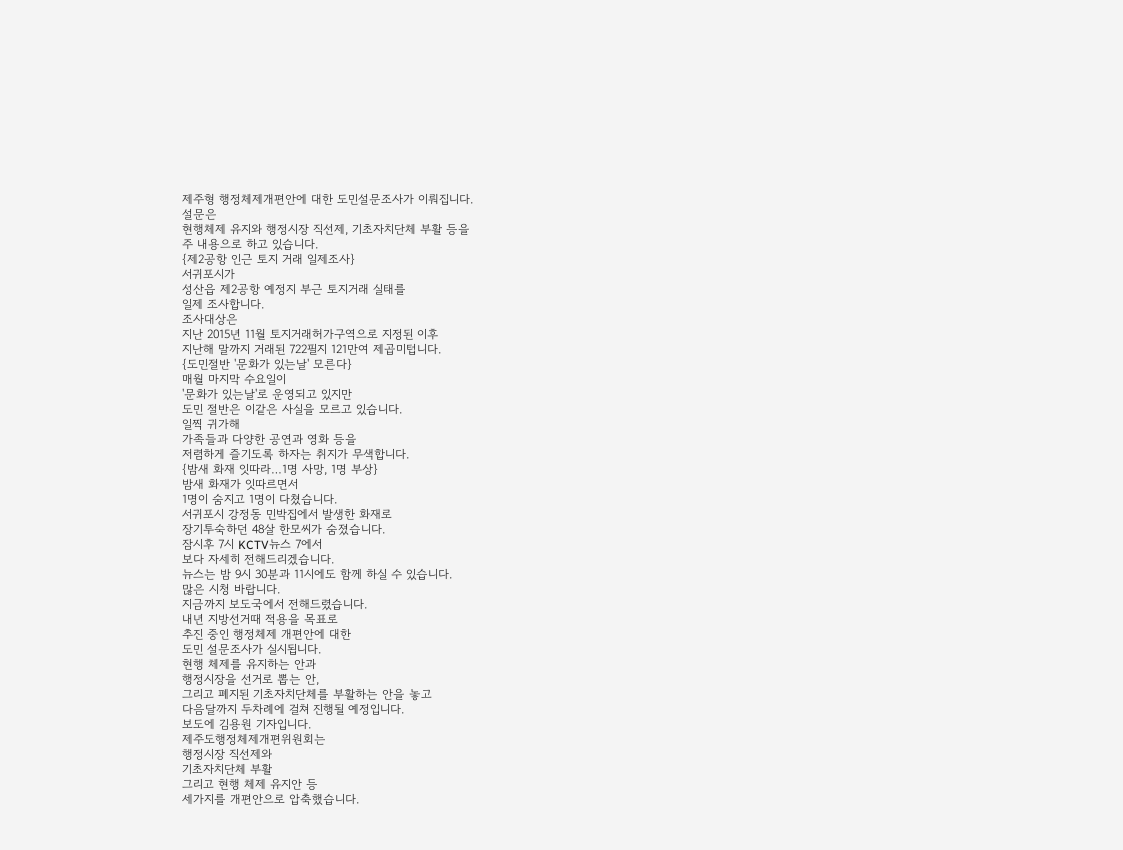제주형 행정체제개편안에 대한 도민설문조사가 이뤄집니다.
설문은
현행체제 유지와 행정시장 직선제, 기초자치단체 부활 등을
주 내용으로 하고 있습니다.
{제2공항 인근 토지 거래 일제조사}
서귀포시가
성산읍 제2공항 예정지 부근 토지거래 실태를
일제 조사합니다.
조사대상은
지난 2015년 11월 토지거래허가구역으로 지정된 이후
지난해 말까지 거래된 722필지 121만여 제곱미텁니다.
{도민절반 '문화가 있는날' 모른다}
매월 마지막 수요일이
'문화가 있는날'로 운영되고 있지만
도민 절반은 이같은 사실을 모르고 있습니다.
일찍 귀가해
가족들과 다양한 공연과 영화 등을
저렴하게 즐기도록 하자는 취지가 무색합니다.
{밤새 화재 잇따라…1명 사망, 1명 부상}
밤새 화재가 잇따르면서
1명이 숨지고 1명이 다쳤습니다.
서귀포시 강정동 민박집에서 발생한 화재로
장기투숙하던 48살 한모씨가 숨졌습니다.
잠시후 7시 KCTV뉴스 7에서
보다 자세히 전해드리겠습니다.
뉴스는 밤 9시 30분과 11시에도 함께 하실 수 있습니다.
많은 시청 바랍니다.
지금까지 보도국에서 전해드렸습니다.
내년 지방선거때 적용을 목표로
추진 중인 행정체제 개편안에 대한
도민 설문조사가 실시됩니다.
현행 체제를 유지하는 안과
행정시장을 선거로 뽑는 안,
그리고 폐지된 기초자치단체를 부활하는 안을 놓고
다음달까지 두차례에 걸쳐 진행될 예정입니다.
보도에 김용원 기자입니다.
제주도행정체제개편위원회는
행정시장 직선제와
기초자치단체 부활
그리고 현행 체제 유지안 등
세가지를 개편안으로 압축했습니다.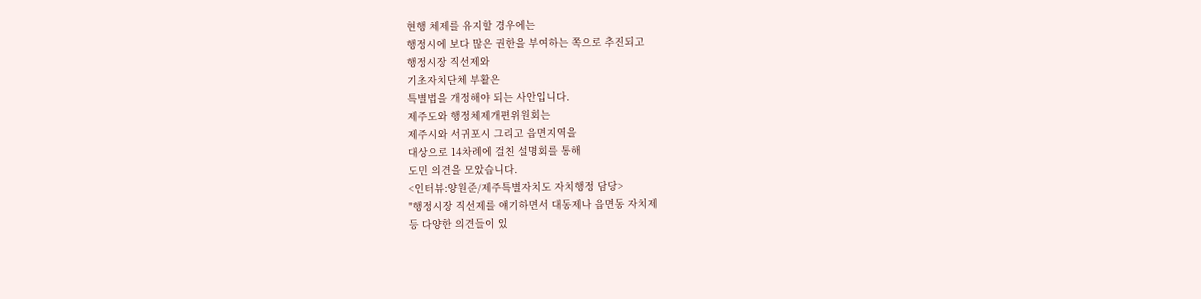현행 체제를 유지할 경우에는
행정시에 보다 많은 권한을 부여하는 쪽으로 추진되고
행정시장 직선제와
기초자치단체 부활은
특별법을 개정해야 되는 사안입니다.
제주도와 행정체제개편위원회는
제주시와 서귀포시 그리고 읍면지역을
대상으로 14차례에 걸친 설명회를 통해
도민 의견을 모았습니다.
<인터뷰:양원준/제주특별자치도 자치행정 담당>
"행정시장 직선제를 얘기하면서 대동제나 읍면동 자치제
등 다양한 의견들이 있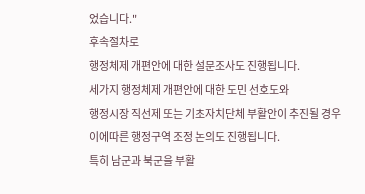었습니다."
후속절차로
행정체제 개편안에 대한 설문조사도 진행됩니다.
세가지 행정체제 개편안에 대한 도민 선호도와
행정시장 직선제 또는 기초자치단체 부활안이 추진될 경우
이에따른 행정구역 조정 논의도 진행됩니다.
특히 남군과 북군을 부활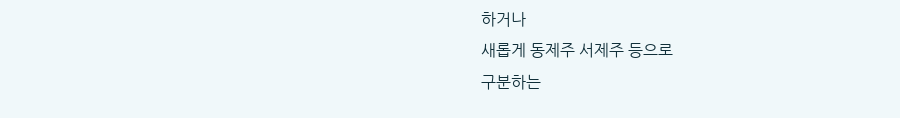하거나
새롭게 동제주 서제주 등으로
구분하는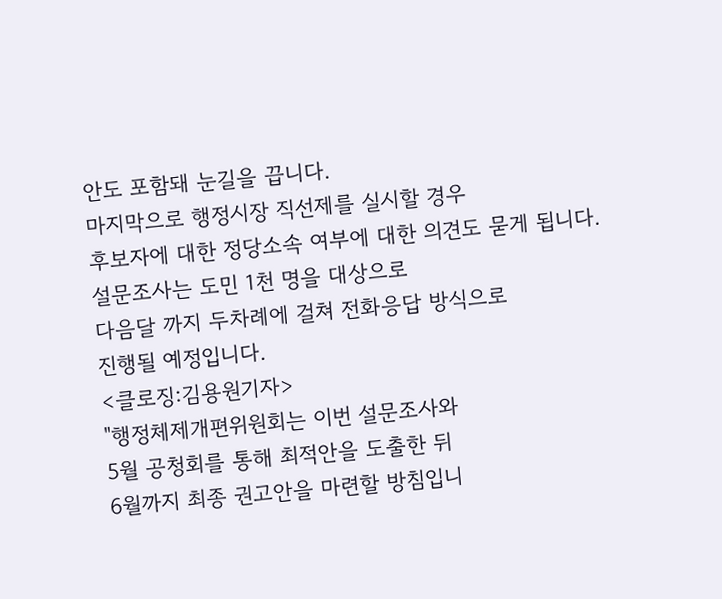안도 포함돼 눈길을 끕니다.
마지막으로 행정시장 직선제를 실시할 경우
후보자에 대한 정당소속 여부에 대한 의견도 묻게 됩니다.
설문조사는 도민 1천 명을 대상으로
다음달 까지 두차례에 걸쳐 전화응답 방식으로
진행될 예정입니다.
<클로징:김용원기자>
"행정체제개편위원회는 이번 설문조사와
5월 공청회를 통해 최적안을 도출한 뒤
6월까지 최종 권고안을 마련할 방침입니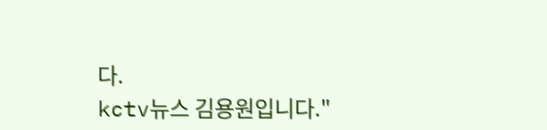다.
kctv뉴스 김용원입니다."